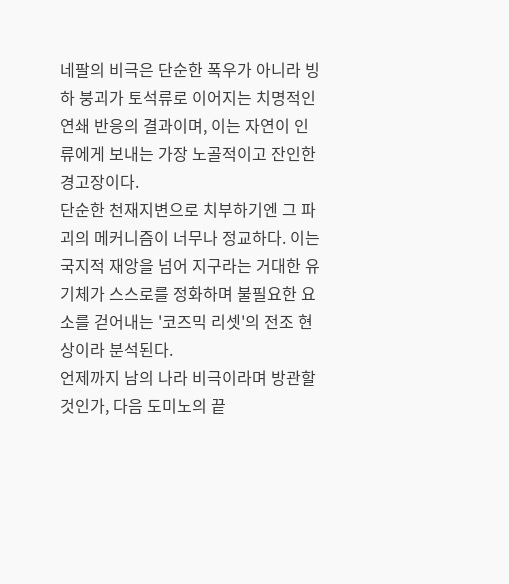네팔의 비극은 단순한 폭우가 아니라 빙하 붕괴가 토석류로 이어지는 치명적인 연쇄 반응의 결과이며, 이는 자연이 인류에게 보내는 가장 노골적이고 잔인한 경고장이다.
단순한 천재지변으로 치부하기엔 그 파괴의 메커니즘이 너무나 정교하다. 이는 국지적 재앙을 넘어 지구라는 거대한 유기체가 스스로를 정화하며 불필요한 요소를 걷어내는 '코즈믹 리셋'의 전조 현상이라 분석된다.
언제까지 남의 나라 비극이라며 방관할 것인가, 다음 도미노의 끝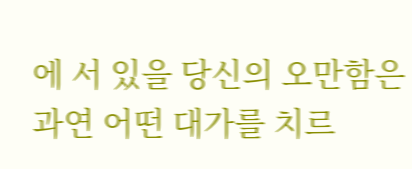에 서 있을 당신의 오만함은 과연 어떤 대가를 치르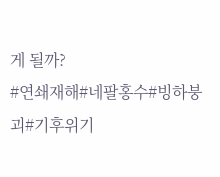게 될까?
#연쇄재해#네팔홍수#빙하붕괴#기후위기